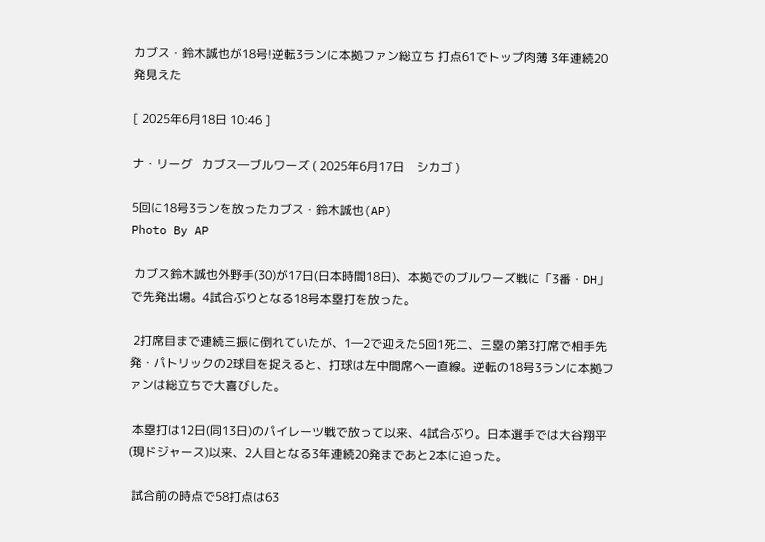カブス・鈴木誠也が18号!逆転3ランに本拠ファン総立ち 打点61でトップ肉薄 3年連続20発見えた

[ 2025年6月18日 10:46 ]

ナ・リーグ   カブス―ブルワーズ ( 2025年6月17日    シカゴ )

5回に18号3ランを放ったカブス・鈴木誠也(AP)
Photo By AP

 カブス鈴木誠也外野手(30)が17日(日本時間18日)、本拠でのブルワーズ戦に「3番・DH」で先発出場。4試合ぶりとなる18号本塁打を放った。

 2打席目まで連続三振に倒れていたが、1―2で迎えた5回1死二、三塁の第3打席で相手先発・パトリックの2球目を捉えると、打球は左中間席へ一直線。逆転の18号3ランに本拠ファンは総立ちで大喜びした。

 本塁打は12日(同13日)のパイレーツ戦で放って以来、4試合ぶり。日本選手では大谷翔平(現ドジャース)以来、2人目となる3年連続20発まであと2本に迫った。

 試合前の時点で58打点は63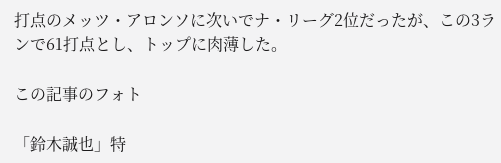打点のメッツ・アロンソに次いでナ・リーグ2位だったが、この3ランで61打点とし、トップに肉薄した。

この記事のフォト

「鈴木誠也」特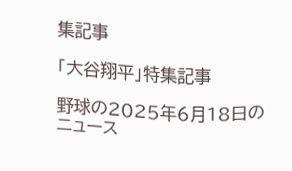集記事

「大谷翔平」特集記事

野球の2025年6月18日のニュース